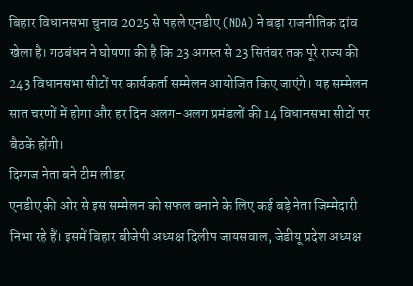बिहार विधानसभा चुनाव 2025 से पहले एनडीए (NDA) ने बड़ा राजनीतिक दांव खेला है। गठबंधन ने घोषणा की है कि 23 अगस्त से 23 सितंबर तक पूरे राज्य की 243 विधानसभा सीटों पर कार्यकर्ता सम्मेलन आयोजित किए जाएंगे। यह सम्मेलन सात चरणों में होगा और हर दिन अलग-अलग प्रमंडलों की 14 विधानसभा सीटों पर बैठकें होंगी।
दिग्गज नेता बने टीम लीडर
एनडीए की ओर से इस सम्मेलन को सफल बनाने के लिए कई बड़े नेता जिम्मेदारी निभा रहे हैं। इसमें बिहार बीजेपी अध्यक्ष दिलीप जायसवाल, जेडीयू प्रदेश अध्यक्ष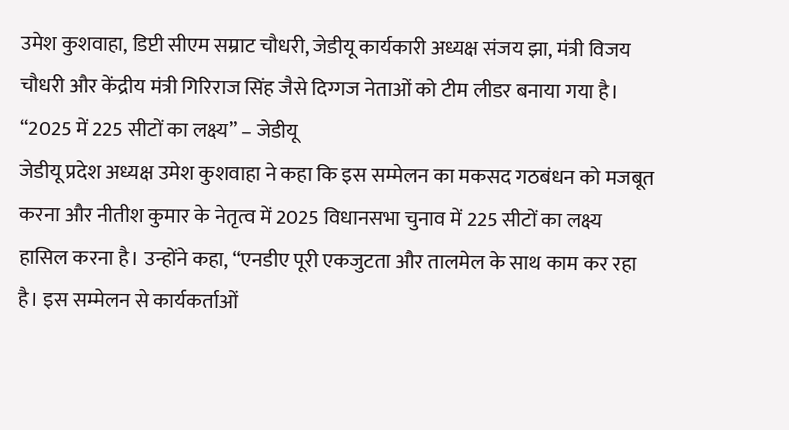उमेश कुशवाहा, डिप्टी सीएम सम्राट चौधरी, जेडीयू कार्यकारी अध्यक्ष संजय झा, मंत्री विजय चौधरी और केंद्रीय मंत्री गिरिराज सिंह जैसे दिग्गज नेताओं को टीम लीडर बनाया गया है।
“2025 में 225 सीटों का लक्ष्य” – जेडीयू
जेडीयू प्रदेश अध्यक्ष उमेश कुशवाहा ने कहा कि इस सम्मेलन का मकसद गठबंधन को मजबूत करना और नीतीश कुमार के नेतृत्व में 2025 विधानसभा चुनाव में 225 सीटों का लक्ष्य हासिल करना है। उन्होंने कहा, “एनडीए पूरी एकजुटता और तालमेल के साथ काम कर रहा है। इस सम्मेलन से कार्यकर्ताओं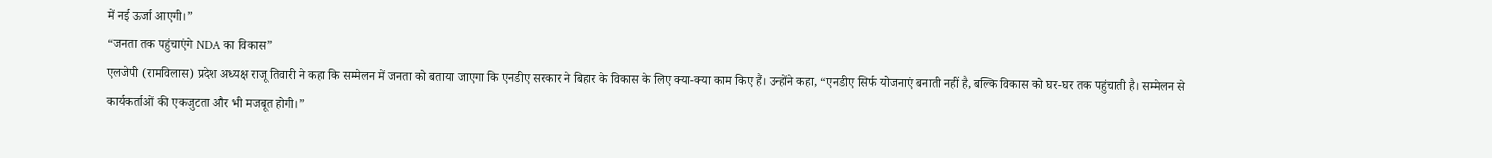में नई ऊर्जा आएगी।”
“जनता तक पहुंचाएंगे NDA का विकास”
एलजेपी (रामविलास) प्रदेश अध्यक्ष राजू तिवारी ने कहा कि सम्मेलन में जनता को बताया जाएगा कि एनडीए सरकार ने बिहार के विकास के लिए क्या-क्या काम किए हैं। उन्होंने कहा, “एनडीए सिर्फ योजनाएं बनाती नहीं है, बल्कि विकास को घर-घर तक पहुंचाती है। सम्मेलन से कार्यकर्ताओं की एकजुटता और भी मजबूत होगी।”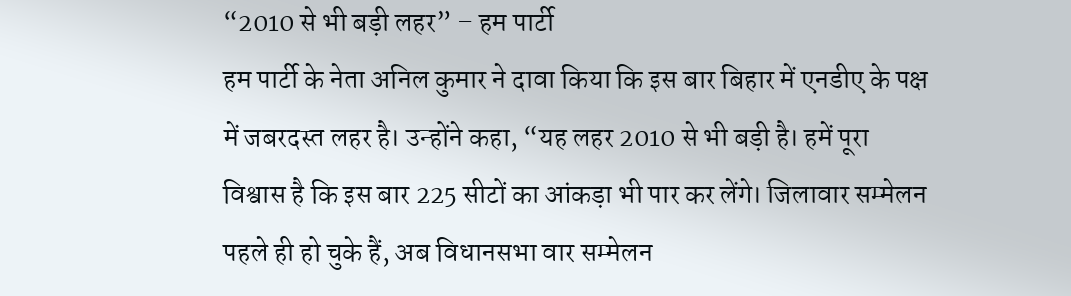“2010 से भी बड़ी लहर” – हम पार्टी
हम पार्टी के नेता अनिल कुमार ने दावा किया कि इस बार बिहार में एनडीए के पक्ष में जबरदस्त लहर है। उन्होंने कहा, “यह लहर 2010 से भी बड़ी है। हमें पूरा विश्वास है कि इस बार 225 सीटों का आंकड़ा भी पार कर लेंगे। जिलावार सम्मेलन पहले ही हो चुके हैं, अब विधानसभा वार सम्मेलन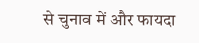से चुनाव में और फायदा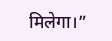मिलेगा।”